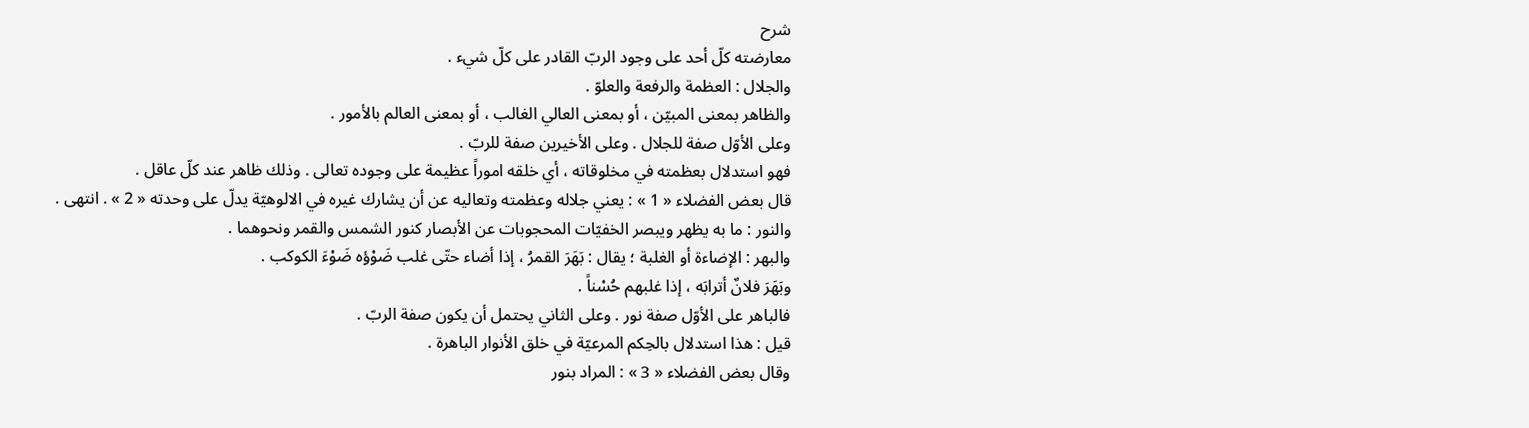شرح
معارضته كلّ أحد على وجود الربّ القادر على كلّ شيء .
والجلال : العظمة والرفعة والعلوّ .
والظاهر بمعنى المبيّن ، أو بمعنى العالي الغالب ، أو بمعنى العالم بالأمور .
وعلى الأوّل صفة للجلال . وعلى الأخيرين صفة للربّ .
فهو استدلال بعظمته في مخلوقاته ، أي خلقه اموراً عظيمة على وجوده تعالى . وذلك ظاهر عند كلّ عاقل .
قال بعض الفضلاء « 1 » : يعني جلاله وعظمته وتعاليه عن أن يشارك غيره في الالوهيّة يدلّ على وحدته « 2 » . انتهى .
والنور : ما به يظهر ويبصر الخفيّات المحجوبات عن الأبصار كنور الشمس والقمر ونحوهما .
والبهر : الإضاءة أو الغلبة ؛ يقال : بَهَرَ القمرُ ، إذا أضاء حتّى غلب ضَوْؤه ضَوْءَ الكوكب .
وبَهَرَ فلانٌ أترابَه ، إذا غلبهم حُسْناً .
فالباهر على الأوّل صفة نور . وعلى الثاني يحتمل أن يكون صفة الربّ .
قيل : هذا استدلال بالحِكم المرعيّة في خلق الأنوار الباهرة .
وقال بعض الفضلاء « 3 » : المراد بنور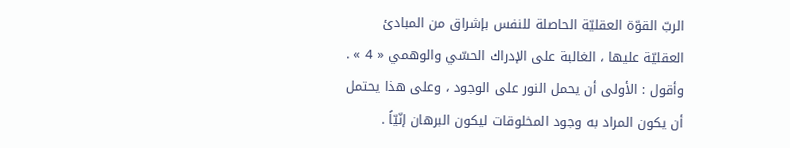الربّ القوّة العقليّة الحاصلة للنفس بإشراق من المبادئ العقليّة عليها ، الغالبة على الإدراك الحسّي والوهمي « 4 » .
وأقول : الأولى أن يحمل النور على الوجود ، وعلى هذا يحتمل أن يكون المراد به وجود المخلوقات ليكون البرهان إنّيّاً .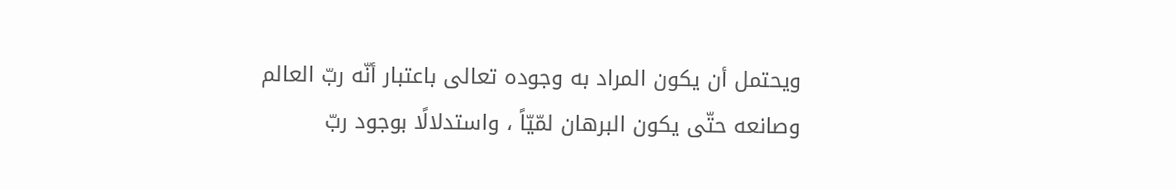ويحتمل أن يكون المراد به وجوده تعالى باعتبار أنّه ربّ العالم وصانعه حتّى يكون البرهان لمّيّاً ، واستدلالًا بوجود ربّ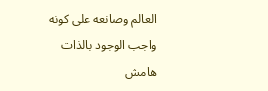العالم وصانعه على كونه واجب الوجود بالذات
هامش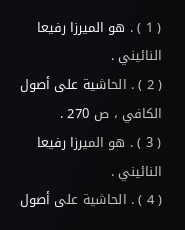( 1 ) . هو الميرزا رفيعا النائيني .
( 2 ) . الحاشية على أصول الكافي ، ص 270 .
( 3 ) . هو الميرزا رفيعا النائيني .
( 4 ) . الحاشية على أصول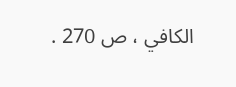الكافي ، ص 270 .